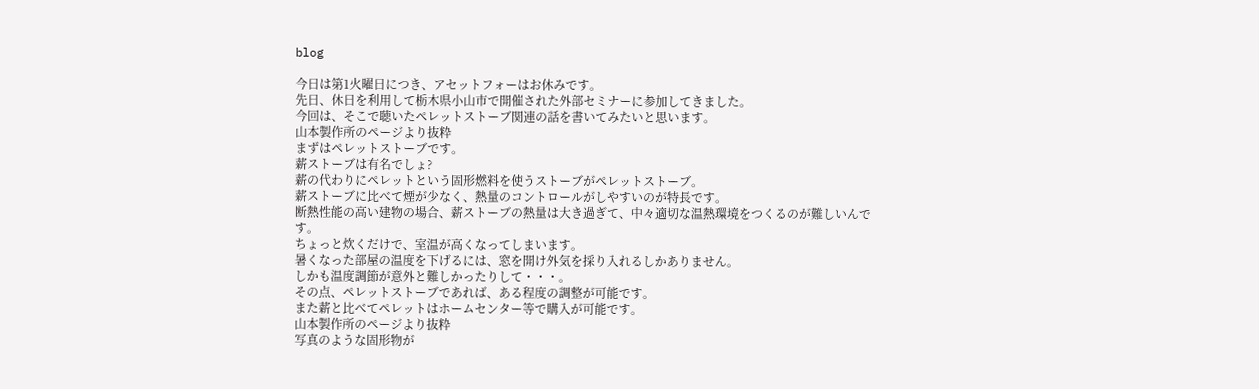blog

今日は第1火曜日につき、アセットフォーはお休みです。
先日、休日を利用して栃木県小山市で開催された外部セミナーに参加してきました。
今回は、そこで聴いたペレットストーブ関連の話を書いてみたいと思います。
山本製作所のページより抜粋
まずはペレットストーブです。
薪ストーブは有名でしょ?
薪の代わりにペレットという固形燃料を使うストーブがペレットストーブ。
薪ストーブに比べて煙が少なく、熱量のコントロールがしやすいのが特長です。
断熱性能の高い建物の場合、薪ストーブの熱量は大き過ぎて、中々適切な温熱環境をつくるのが難しいんです。
ちょっと炊くだけで、室温が高くなってしまいます。
暑くなった部屋の温度を下げるには、窓を開け外気を採り入れるしかありません。
しかも温度調節が意外と難しかったりして・・・。
その点、ペレットストーブであれば、ある程度の調整が可能です。
また薪と比べてペレットはホームセンター等で購入が可能です。
山本製作所のページより抜粋
写真のような固形物が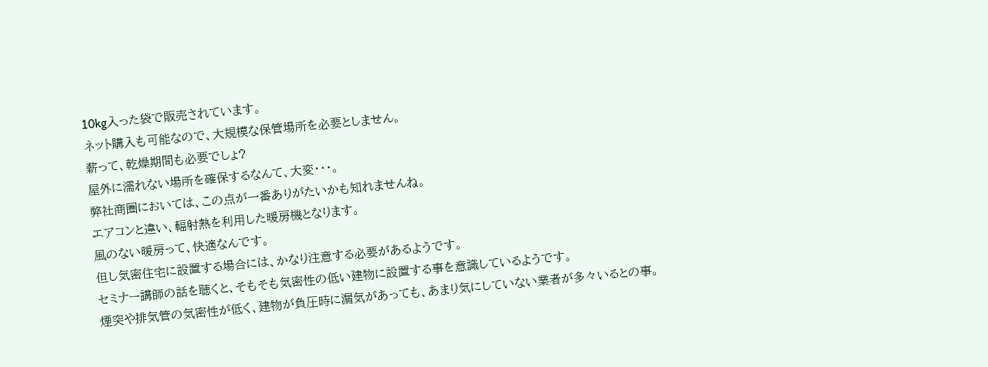10kg入った袋で販売されています。
ネット購入も可能なので、大規模な保管場所を必要としません。
薪って、乾燥期間も必要でしょ?
屋外に濡れない場所を確保するなんて、大変・・・。
弊社商圏においては、この点が一番ありがたいかも知れませんね。
エアコンと違い、輻射熱を利用した暖房機となります。
風のない暖房って、快適なんです。
但し気密住宅に設置する場合には、かなり注意する必要があるようです。
セミナー講師の話を聴くと、そもそも気密性の低い建物に設置する事を意識しているようです。
煙突や排気管の気密性が低く、建物が負圧時に漏気があっても、あまり気にしていない業者が多々いるとの事。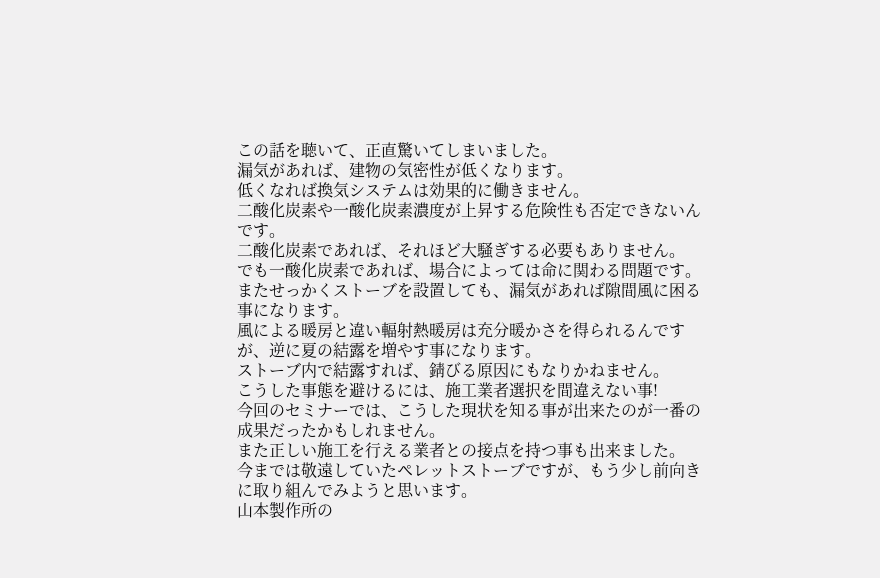この話を聴いて、正直驚いてしまいました。
漏気があれば、建物の気密性が低くなります。
低くなれば換気システムは効果的に働きません。
二酸化炭素や一酸化炭素濃度が上昇する危険性も否定できないんです。
二酸化炭素であれば、それほど大騒ぎする必要もありません。
でも一酸化炭素であれば、場合によっては命に関わる問題です。
またせっかくストーブを設置しても、漏気があれば隙間風に困る事になります。
風による暖房と違い輻射熱暖房は充分暖かさを得られるんですが、逆に夏の結露を増やす事になります。
ストーブ内で結露すれば、錆びる原因にもなりかねません。
こうした事態を避けるには、施工業者選択を間違えない事!
今回のセミナーでは、こうした現状を知る事が出来たのが一番の成果だったかもしれません。
また正しい施工を行える業者との接点を持つ事も出来ました。
今までは敬遠していたペレットストーブですが、もう少し前向きに取り組んでみようと思います。
山本製作所の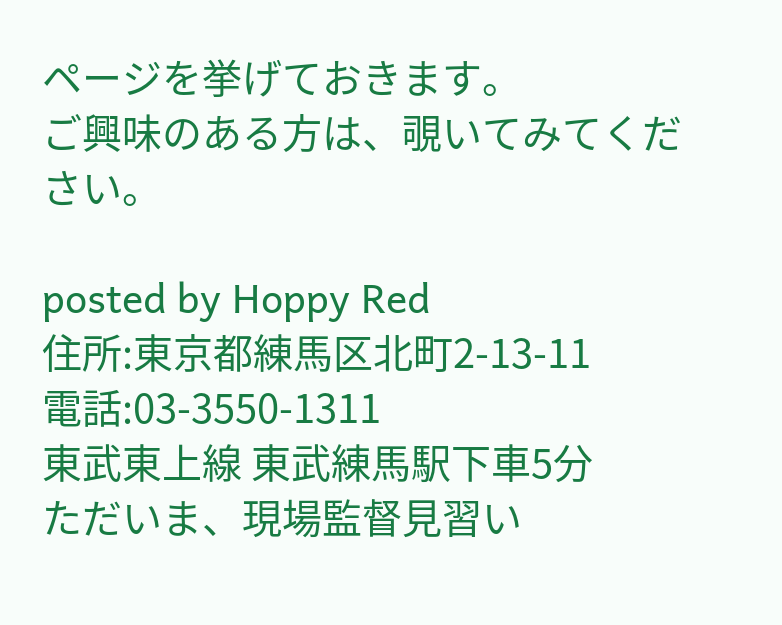ページを挙げておきます。
ご興味のある方は、覗いてみてください。

posted by Hoppy Red
住所:東京都練馬区北町2-13-11
電話:03-3550-1311
東武東上線 東武練馬駅下車5分
ただいま、現場監督見習い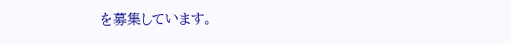を募集しています。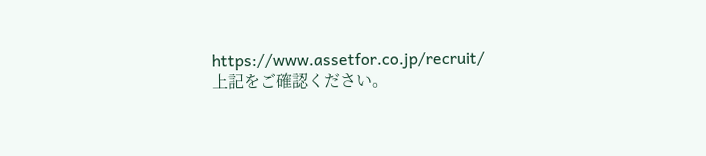https://www.assetfor.co.jp/recruit/
上記をご確認ください。